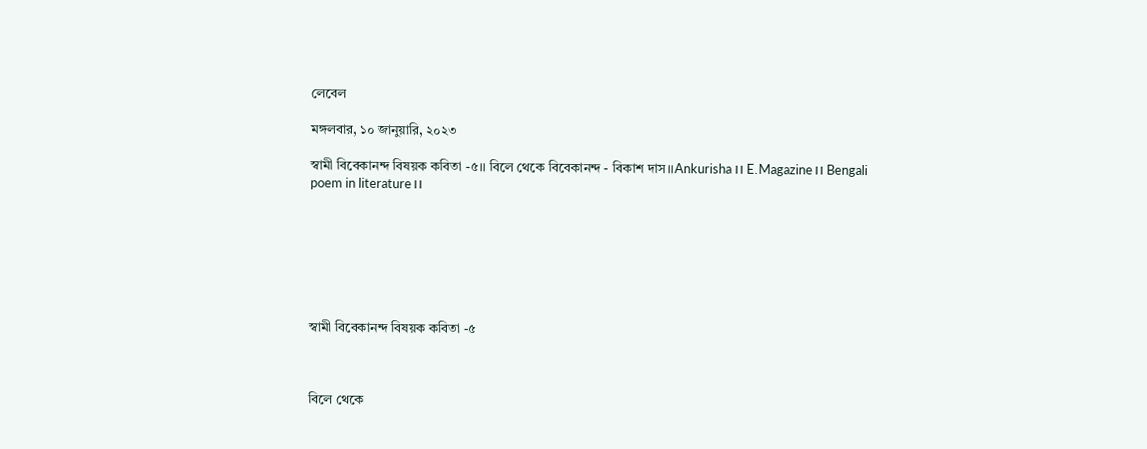লেবেল

মঙ্গলবার, ১০ জানুয়ারি, ২০২৩

স্বামী বিবেকানন্দ বিষয়ক কবিতা -৫।। বিলে থেকে বিবেকানন্দ - বিকাশ দাস।।Ankurisha।। E.Magazine।। Bengali poem in literature।।







স্বামী বিবেকানন্দ বিষয়ক কবিতা -৫



বিলে থেকে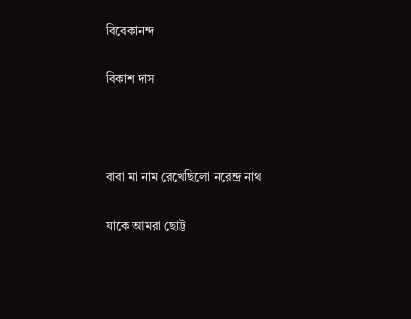বিবেকানন্দ

বিকাশ দাস



বাবা মা নাম রেখেছিলো নরেন্দ্র নাথ

যাকে আমরা ছোট্ট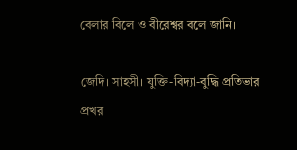বেলার বিলে ও বীরেশ্বর বলে জানি।

জেদি। সাহসী। যুক্তি-বিদ্যা-বুদ্ধি প্রতিভার প্রখর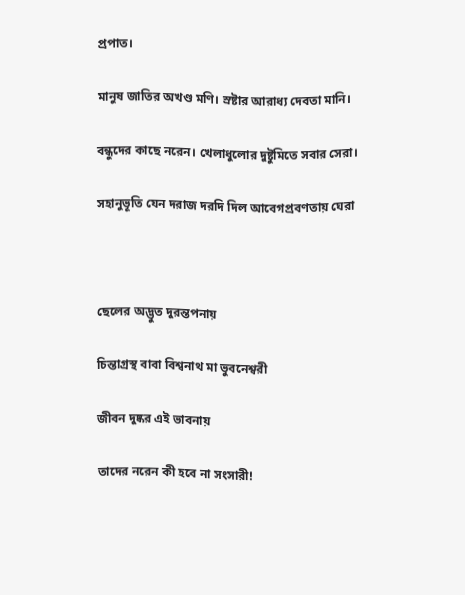প্রপাত।

মানুষ জাতির অখণ্ড মণি। স্রষ্টার আরাধ্য দেবতা মানি।

বন্ধুদের কাছে নরেন। খেলাধুলোর দুষ্টুমিতে সবার সেরা।

সহানুভূতি যেন দরাজ দরদি দিল আবেগপ্রবণতায় ঘেরা



ছেলের অদ্ভুত দুরন্তপনায়

চিন্তাগ্রস্থ বাবা বিশ্বনাথ মা ভুবনেশ্বরী

জীবন দুষ্কর এই ভাবনায়

তাদের নরেন কী হবে না সংসারী!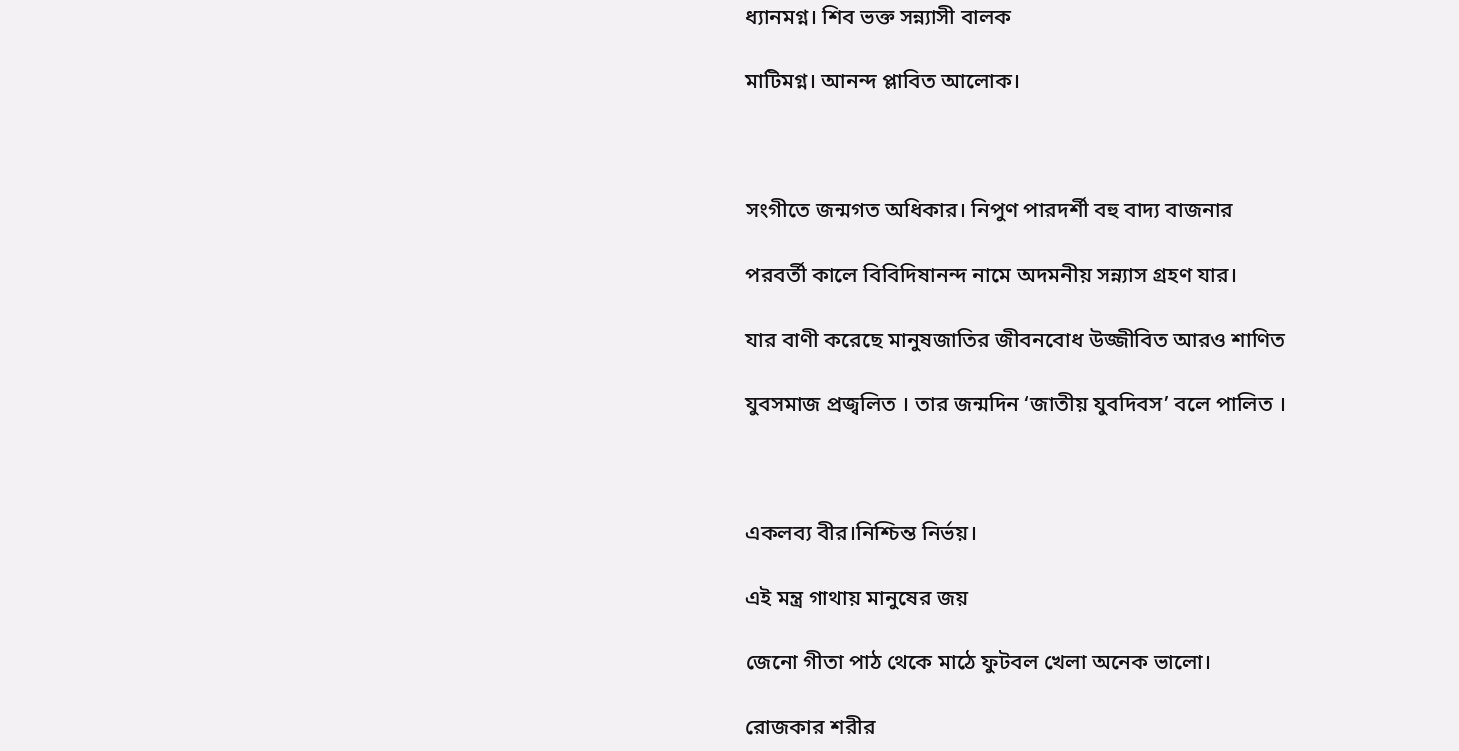ধ্যানমগ্ন। শিব ভক্ত সন্ন্যাসী বালক

মাটিমগ্ন। আনন্দ প্লাবিত আলোক।



সংগীতে জন্মগত অধিকার। নিপুণ পারদর্শী বহু বাদ্য বাজনার

পরবর্তী কালে বিবিদিষানন্দ নামে অদমনীয় সন্ন্যাস গ্রহণ যার।

যার বাণী করেছে মানুষজাতির জীবনবোধ উজ্জীবিত আরও শাণিত

যুবসমাজ প্রজ্বলিত । তার জন্মদিন ‘জাতীয় যুবদিবস’ বলে পালিত ।



একলব্য বীর।নিশ্চিন্ত নির্ভয়।

এই মন্ত্র গাথায় মানুষের জয়

জেনো গীতা পাঠ থেকে মাঠে ফুটবল খেলা অনেক ভালো।

রোজকার শরীর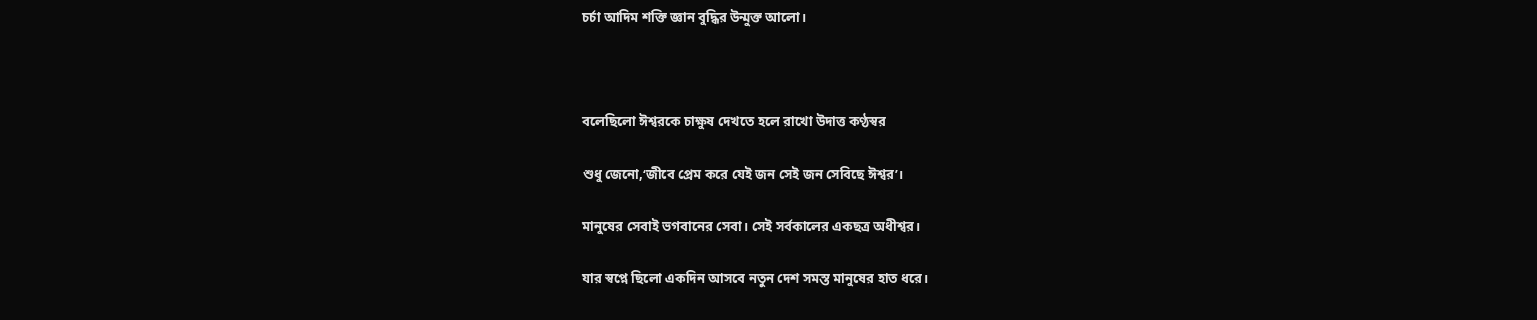চর্চা আদিম শক্তি জ্ঞান বুদ্ধির উন্মুক্ত আলো।



বলেছিলো ঈশ্বরকে চাক্ষুষ দেখতে হলে রাখো উদাত্ত কণ্ঠস্বর

শুধু জেনো,‘জীবে প্রেম করে যেই জন সেই জন সেবিছে ঈশ্বর’।

মানুষের সেবাই ভগবানের সেবা। সেই সর্বকালের একছত্র অধীশ্বর।

যার স্বপ্নে ছিলো একদিন আসবে নতুন দেশ সমস্ত মানুষের হাত ধরে।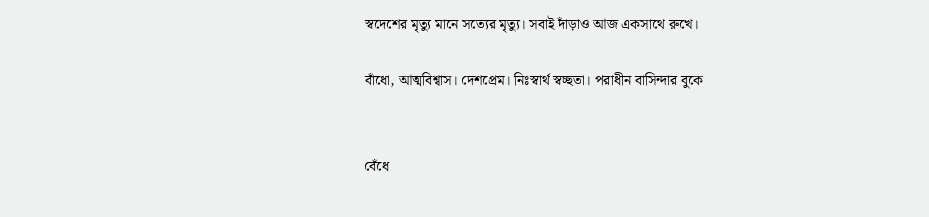স্বদেশের মৃত্যু মানে সত্যের মৃত্যু। সবাই দাঁড়াও আজ একসাথে রুখে।

বাঁধো, আত্মবিশ্বাস। দেশপ্রেম। নিঃস্বার্থ স্বচ্ছতা। পরাধীন বাসিন্দার বুকে


বেঁধে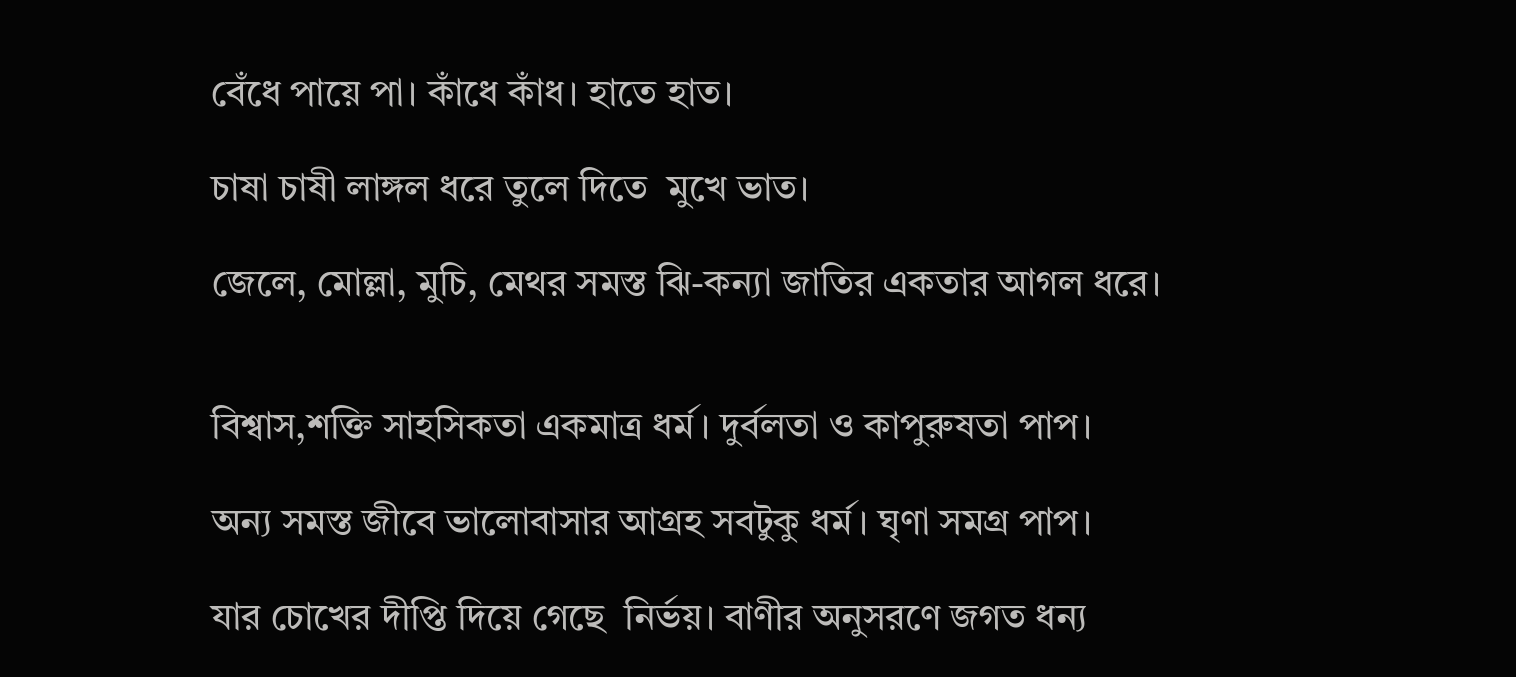বেঁধে পায়ে পা। কাঁধে কাঁধ। হাতে হাত।

চাষা চাষী লাঙ্গল ধরে তুলে দিতে  মুখে ভাত।

জেলে, মোল্লা, মুচি, মেথর সমস্ত ঝি-কন্যা জাতির একতার আগল ধরে।


বিশ্বাস,শক্তি সাহসিকতা একমাত্র ধর্ম। দুর্বলতা ও কাপুরুষতা পাপ।

অন্য সমস্ত জীবে ভালোবাসার আগ্রহ সবটুকু ধর্ম। ঘৃণা সমগ্র পাপ।

যার চোখের দীপ্তি দিয়ে গেছে  নির্ভয়। বাণীর অনুসরণে জগত ধন্য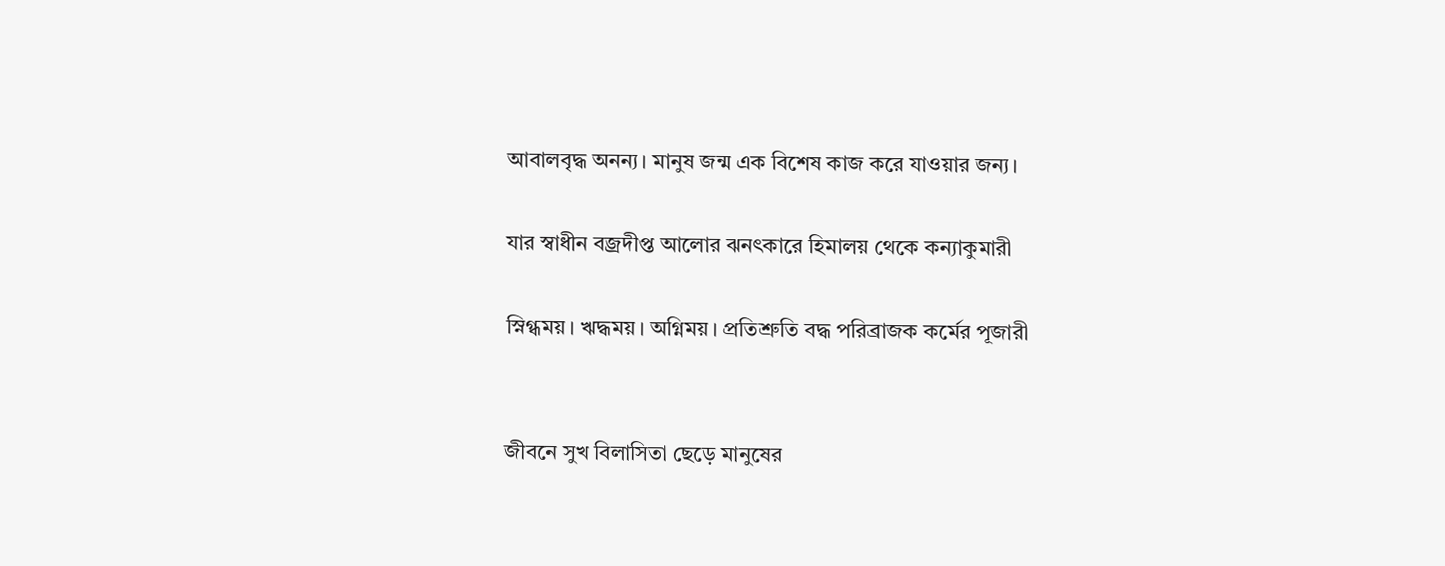আবালবৃদ্ধ অনন্য। মানুষ জন্ম এক বিশেষ কাজ করে যাওয়ার জন্য।

যার স্বাধীন বজ্রদীপ্ত আলোর ঝনৎকারে হিমালয় থেকে কন্যাকুমারী

স্নিগ্ধময়। ঋদ্ধময়। অগ্নিময়। প্রতিশ্রুতি বদ্ধ পরিব্রাজক কর্মের পূজারী


জীবনে সুখ বিলাসিতা ছেড়ে মানুষের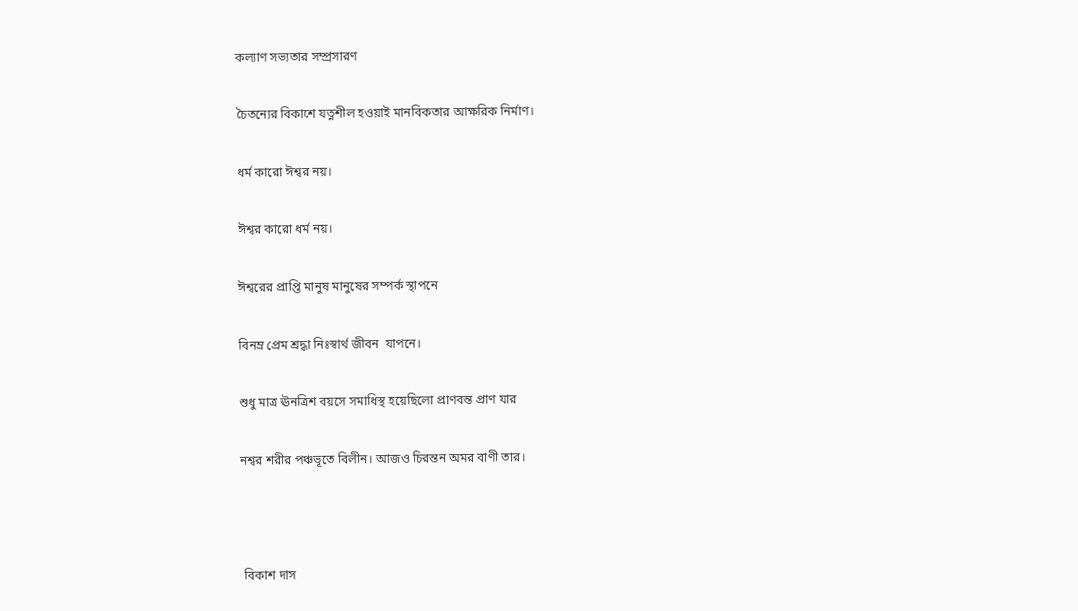কল্যাণ সভ্যতার সম্প্রসারণ

চৈতন্যের বিকাশে যত্নশীল হওয়াই মানবিকতার আক্ষরিক নির্মাণ।

ধর্ম কারো ঈশ্বর নয়।

ঈশ্বর কারো ধর্ম নয়।

ঈশ্বরের প্রাপ্তি মানুষ মানুষের সম্পর্ক স্থাপনে

বিনম্র প্রেম শ্রদ্ধা নিঃস্বার্থ জীবন  যাপনে।

শুধু মাত্র ঊনত্রিশ বয়সে সমাধিস্থ হয়েছিলো প্রাণবন্ত প্রাণ যার

নশ্বর শরীর পঞ্চভূতে বিলীন। আজও চিরন্তন অমর বাণী তার।



 বিকাশ দাস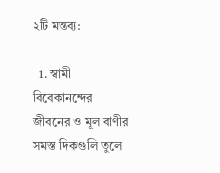২টি মন্তব্য:

  1. স্বামী বিবেকানন্দের জীবনের ও মূল বাণীর সমস্ত দিকগুলি তুলে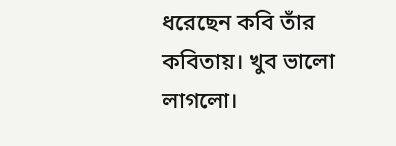ধরেছেন কবি তাঁর কবিতায়। খুব ভালো লাগলো।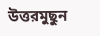উত্তরমুছুন